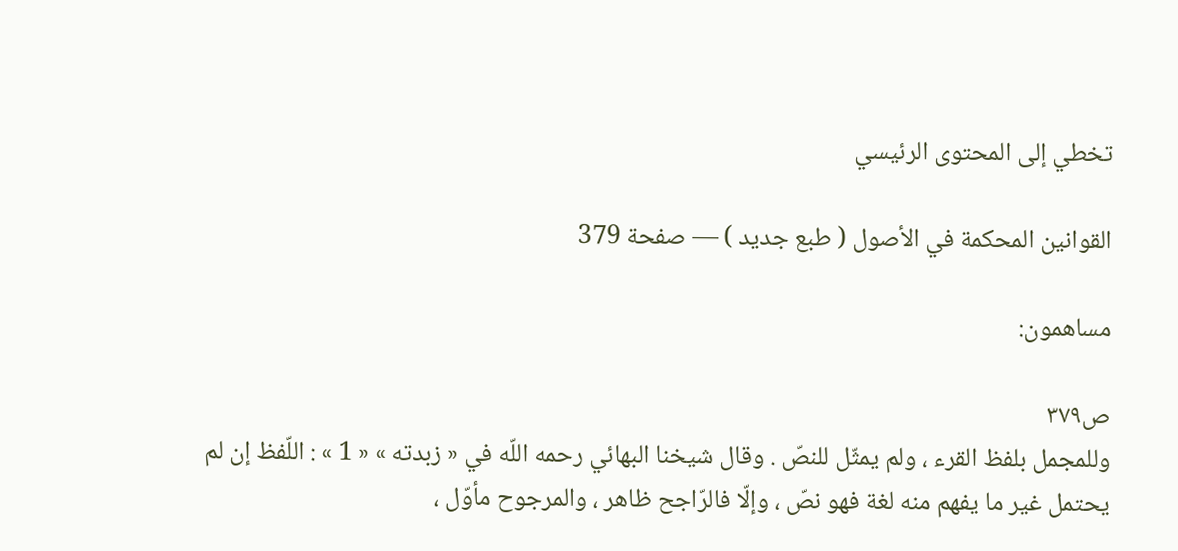تخطي إلى المحتوى الرئيسي

القوانين المحكمة في الأصول ( طبع جديد ) — صفحة 379

مساهمون:

ص٣٧٩
وللمجمل بلفظ القرء ، ولم يمثّل للنصّ . وقال شيخنا البهائي رحمه اللّه في « زبدته » « 1 » : اللّفظ إن لم يحتمل غير ما يفهم منه لغة فهو نصّ ، وإلّا فالرّاجح ظاهر ، والمرجوح مأوّل ،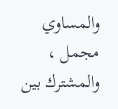والمساوي مجمل ، والمشترك بين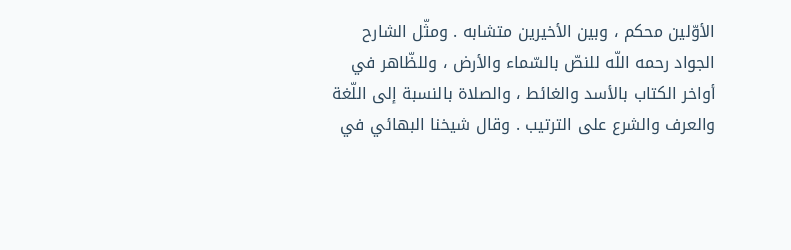الأوّلين محكم ، وبين الأخيرين متشابه . ومثّل الشارح الجواد رحمه اللّه للنصّ بالسّماء والأرض ، وللظّاهر في أواخر الكتاب بالأسد والغائط ، والصلاة بالنسبة إلى اللّغة والعرف والشرع على الترتيب . وقال شيخنا البهائي في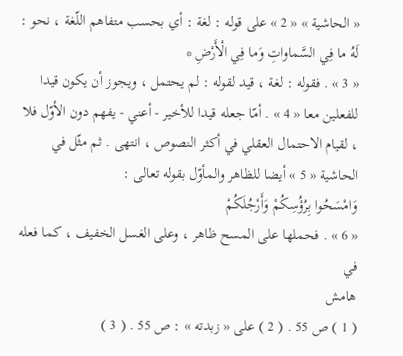« الحاشية » « 2 » على قوله : لغة : أي بحسب متفاهم اللّغة ، نحو :
لَهُ ما فِي السَّماواتِ وَما فِي الْأَرْضِ *
« 3 » . فقوله : لغة ، قيد لقوله : لم يحتمل ، ويجوز أن يكون قيدا للفعلين معا « 4 » . أمّا جعله قيدا للأخير - أعني - يفهم دون الأوّل فلا ، لقيام الاحتمال العقلي في أكثر النصوص ، انتهى . ثم مثّل في الحاشية « 5 » أيضا للظاهر والمأوّل بقوله تعالى :
وَامْسَحُوا بِرُؤُسِكُمْ وَأَرْجُلَكُمْ
« 6 » . فحملها على المسح ظاهر ، وعلى الغسل الخفيف ، كما فعله في
هامش
( 1 ) ص 55 . ( 2 ) على « زبدته » : ص 55 . ( 3 )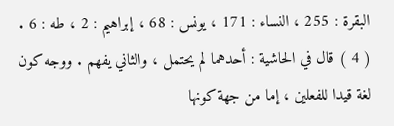البقرة : 255 ، النساء : 171 ، يونس : 68 ، إبراهيم : 2 ، طه : 6 . ( 4 ) قال في الحاشية : أحدهما لم يحتمل ، والثاني يفهم . ووجه كون لغة قيدا للفعلين ، إما من جهة كونها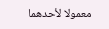معمولا لأحدهما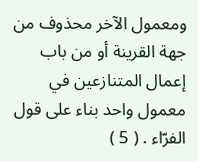ومعمول الآخر محذوف من جهة القرينة أو من باب إعمال المتنازعين في معمول واحد بناء على قول الفرّاء . ( 5 )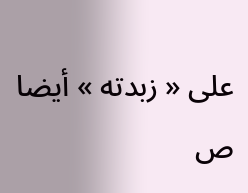على « زبدته » أيضا ص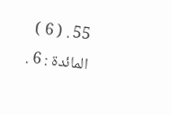55 . ( 6 ) المائدة : 6 .